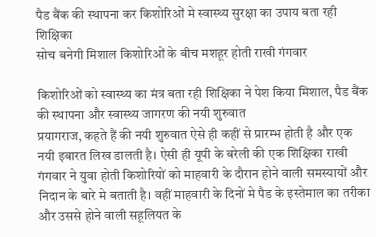पैड बैंक की स्थापना कर किशोरिओं मे स्वास्थ्य सुरक्षा का उपाय बता रही शिक्षिका
सोच बनेगी मिशाल किशोरिओं के बीच मशहूर होती राखी गंगवार

किशोरिओं को स्वास्थ्य का मंत्र बता रही शिक्षिका ने पेश किया मिशाल, पैड बैंक की स्थापना और स्वास्थ्य जागरण की नयी शुरुवात
प्रयागराज, कहते हैं की नयी शुरुवात ऐसे ही कहीं से प्रारम्भ होती है और एक नयी इबारत लिख डालती है। ऐसी ही यूपी के बरेली की एक शिक्षिका राखी गंगवार ने युवा होती किशोरियों को माहवारी के दौरान होने वाली समस्यायों और निदान के बारे मे बताती है। वहीं माहवारी के दिनों मे पैड के इस्तेमाल का तरीका और उससे होने वाली सहूलियत के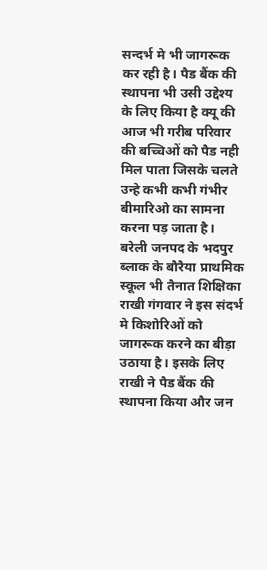सन्दर्भ मे भी जागरूक कर रही है। पैड बैंक की स्थापना भी उसी उद्देश्य के लिए किया है क्यू की आज भी गरीब परिवार की बच्चिओं को पैड नही मिल पाता जिसके चलते उन्हे कभी कभी गंभीर बीमारिओ का सामना करना पड़ जाता है। बरेली जनपद के भदपुर ब्लाक के बौरैया प्राथमिक स्कूल भी तैनात शिक्षिका राखी गंगवार ने इस संदर्भ मे किशोरिओं को जागरूक करने का बीड़ा उठाया है। इसके लिए राखी ने पैड बैंक की स्थापना किया और जन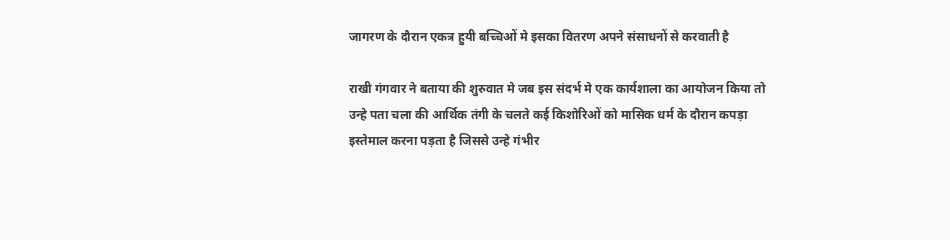जागरण के दौरान एकत्र हुयी बच्चिओं मे इसका वितरण अपने संसाधनों से करवाती है

राखी गंगवार ने बताया की शुरुवात मे जब इस संदर्भ मे एक कार्यशाला का आयोजन किया तो उन्हे पता चला की आर्थिक तंगी के चलते कई किशोरिओं को मासिक धर्म के दौरान कपड़ा इस्तेमाल करना पड़ता है जिससे उन्हे गंभीर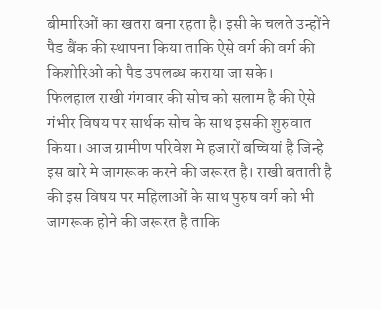बीमारिओं का खतरा बना रहता है। इसी के चलते उन्होंने पैड बैंक की स्थापना किया ताकि ऐसे वर्ग की वर्ग की किशोरिओ को पैड उपलब्ध कराया जा सके।
फिलहाल राखी गंगवार की सोच को सलाम है की ऐसे गंभीर विषय पर सार्थक सोच के साथ इसकी शुरुवात किया। आज ग्रामीण परिवेश मे हजारों बच्चियां है जिन्हे इस बारे मे जागरूक करने की जरूरत है। राखी बताती है की इस विषय पर महिलाओं के साथ पुरुष वर्ग को भी जागरूक होने की जरूरत है ताकि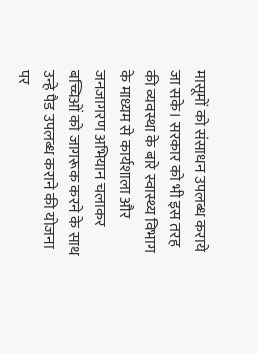मासूमों को संसाधन उपलब्ध कराये जा सके। सरकार को भी इस तरह की व्यवस्था के बारे स्वास्थ्य विभाग के माध्यम से कार्यशाला और जनजागरण अभियान चलाकर बच्चिओं को जागरूक करने के साथ उन्हे पैड उपलब्ध कराने की योजना पर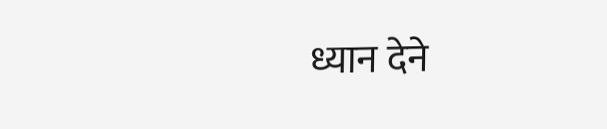ध्यान देने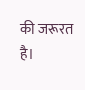की जरूरत है।